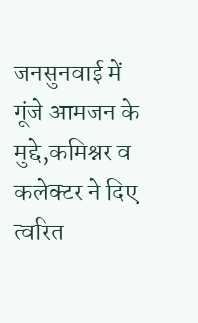जनसुनवाई में गूंजे आमजन के मुद्दे,कमिश्नर व कलेक्टर ने दिए त्वरित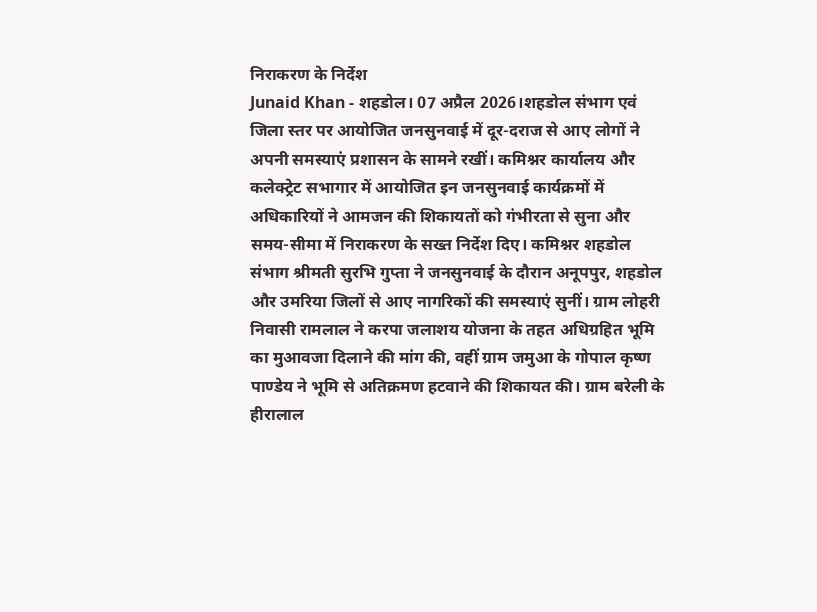निराकरण के निर्देश
Junaid Khan - शहडोल। 07 अप्रैल 2026।शहडोल संभाग एवं जिला स्तर पर आयोजित जनसुनवाई में दूर-दराज से आए लोगों ने अपनी समस्याएं प्रशासन के सामने रखीं। कमिश्नर कार्यालय और कलेक्ट्रेट सभागार में आयोजित इन जनसुनवाई कार्यक्रमों में अधिकारियों ने आमजन की शिकायतों को गंभीरता से सुना और समय-सीमा में निराकरण के सख्त निर्देश दिए। कमिश्नर शहडोल संभाग श्रीमती सुरभि गुप्ता ने जनसुनवाई के दौरान अनूपपुर, शहडोल और उमरिया जिलों से आए नागरिकों की समस्याएं सुनीं। ग्राम लोहरी निवासी रामलाल ने करपा जलाशय योजना के तहत अधिग्रहित भूमि का मुआवजा दिलाने की मांग की, वहीं ग्राम जमुआ के गोपाल कृष्ण पाण्डेय ने भूमि से अतिक्रमण हटवाने की शिकायत की। ग्राम बरेली के हीरालाल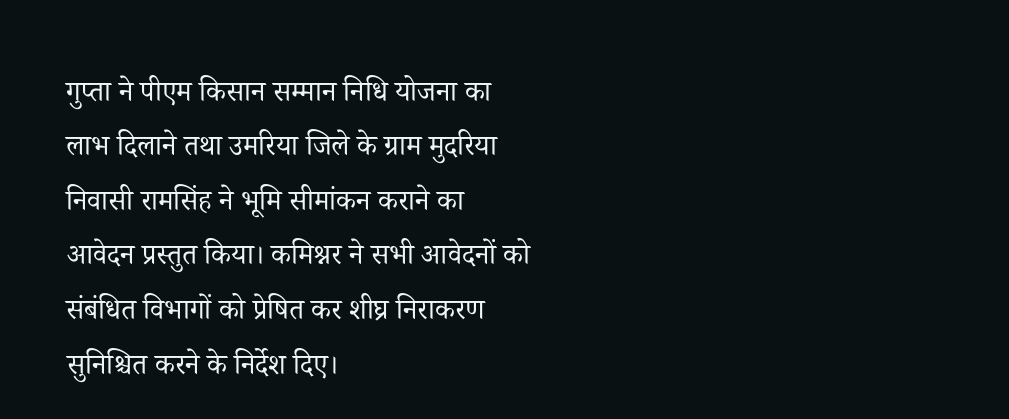गुप्ता ने पीएम किसान सम्मान निधि योजना का लाभ दिलाने तथा उमरिया जिले के ग्राम मुदरिया निवासी रामसिंह ने भूमि सीमांकन कराने का आवेदन प्रस्तुत किया। कमिश्नर ने सभी आवेदनों को संबंधित विभागों को प्रेषित कर शीघ्र निराकरण सुनिश्चित करने के निर्देश दिए।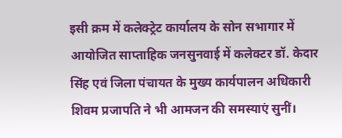इसी क्रम में कलेक्ट्रेट कार्यालय के सोन सभागार में आयोजित साप्ताहिक जनसुनवाई में कलेक्टर डॉ. केदार सिंह एवं जिला पंचायत के मुख्य कार्यपालन अधिकारी शिवम प्रजापति ने भी आमजन की समस्याएं सुनीं।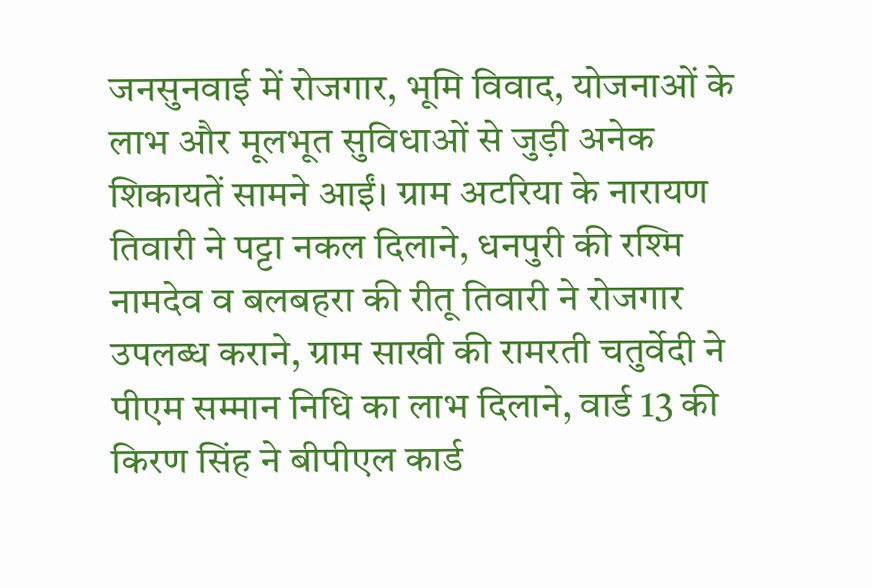जनसुनवाई में रोजगार, भूमि विवाद, योजनाओं के लाभ और मूलभूत सुविधाओं से जुड़ी अनेक शिकायतें सामने आईं। ग्राम अटरिया के नारायण तिवारी ने पट्टा नकल दिलाने, धनपुरी की रश्मि नामदेव व बलबहरा की रीतू तिवारी ने रोजगार उपलब्ध कराने, ग्राम साखी की रामरती चतुर्वेदी ने पीएम सम्मान निधि का लाभ दिलाने, वार्ड 13 की किरण सिंह ने बीपीएल कार्ड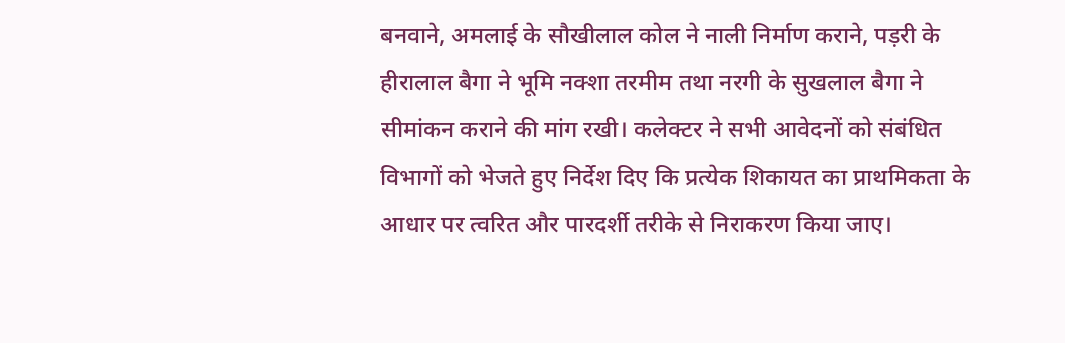बनवाने, अमलाई के सौखीलाल कोल ने नाली निर्माण कराने, पड़री के हीरालाल बैगा ने भूमि नक्शा तरमीम तथा नरगी के सुखलाल बैगा ने सीमांकन कराने की मांग रखी। कलेक्टर ने सभी आवेदनों को संबंधित विभागों को भेजते हुए निर्देश दिए कि प्रत्येक शिकायत का प्राथमिकता के आधार पर त्वरित और पारदर्शी तरीके से निराकरण किया जाए।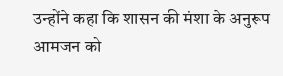उन्होंने कहा कि शासन की मंशा के अनुरूप आमजन को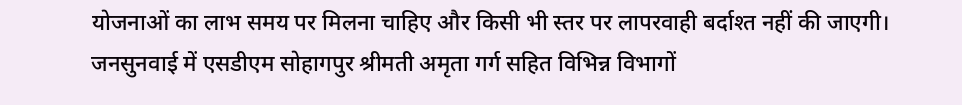योजनाओं का लाभ समय पर मिलना चाहिए और किसी भी स्तर पर लापरवाही बर्दाश्त नहीं की जाएगी। जनसुनवाई में एसडीएम सोहागपुर श्रीमती अमृता गर्ग सहित विभिन्न विभागों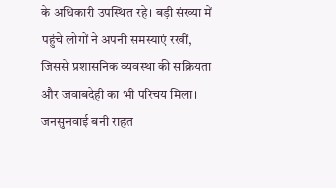के अधिकारी उपस्थित रहे। बड़ी संख्या में पहुंचे लोगों ने अपनी समस्याएं रखीं, जिससे प्रशासनिक व्यवस्था की सक्रियता और जवाबदेही का भी परिचय मिला। जनसुनवाई बनी राहत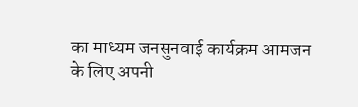का माध्यम जनसुनवाई कार्यक्रम आमजन के लिए अपनी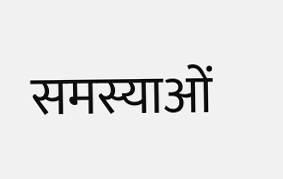समस्याओं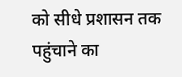को सीधे प्रशासन तक पहुंचाने का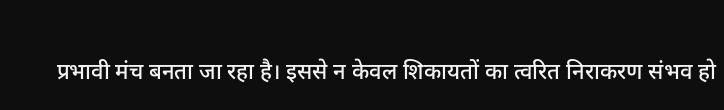प्रभावी मंच बनता जा रहा है। इससे न केवल शिकायतों का त्वरित निराकरण संभव हो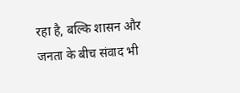रहा है, बल्कि शासन और जनता के बीच संवाद भी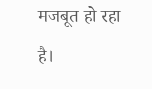मजबूत हो रहा है।